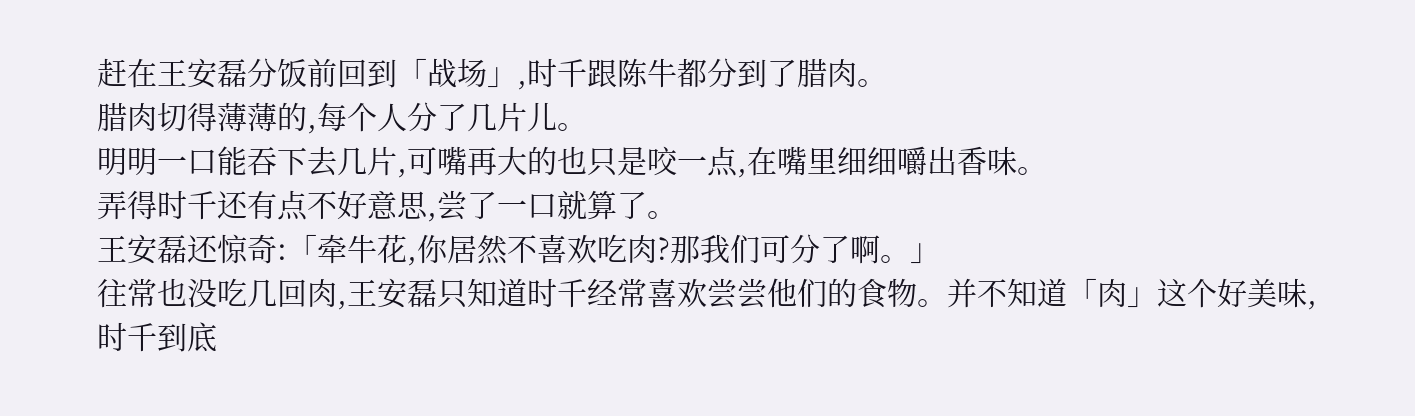赶在王安磊分饭前回到「战场」,时千跟陈牛都分到了腊肉。
腊肉切得薄薄的,每个人分了几片儿。
明明一口能吞下去几片,可嘴再大的也只是咬一点,在嘴里细细嚼出香味。
弄得时千还有点不好意思,尝了一口就算了。
王安磊还惊奇:「牵牛花,你居然不喜欢吃肉?那我们可分了啊。」
往常也没吃几回肉,王安磊只知道时千经常喜欢尝尝他们的食物。并不知道「肉」这个好美味,时千到底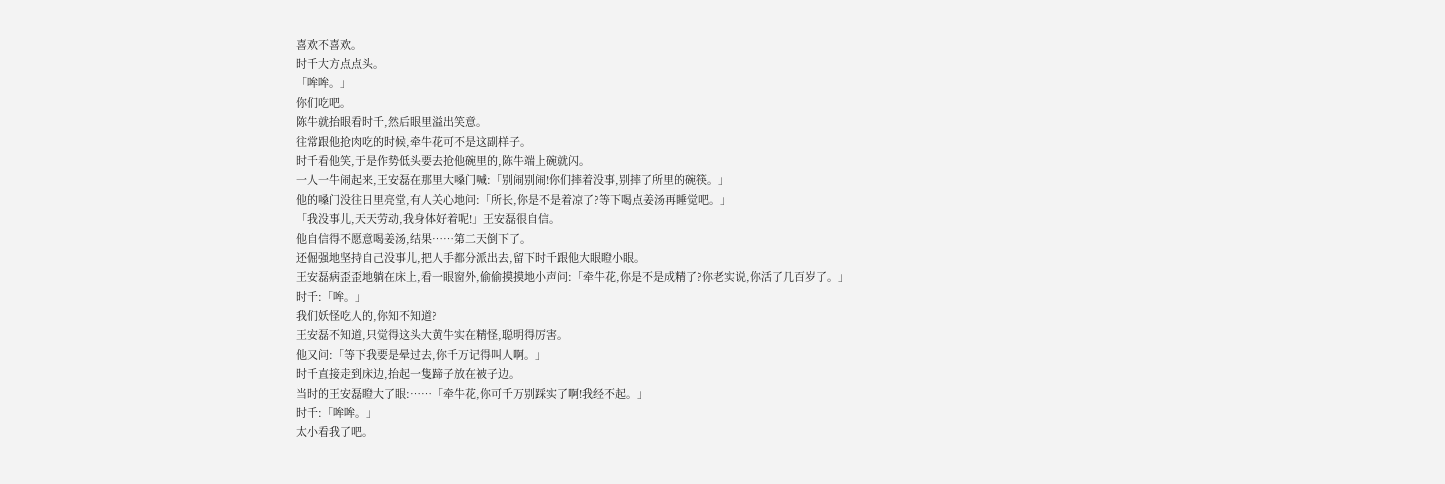喜欢不喜欢。
时千大方点点头。
「哞哞。」
你们吃吧。
陈牛就抬眼看时千,然后眼里溢出笑意。
往常跟他抢肉吃的时候,牵牛花可不是这副样子。
时千看他笑,于是作势低头要去抢他碗里的,陈牛端上碗就闪。
一人一牛闹起来,王安磊在那里大嗓门喊:「别闹别闹!你们摔着没事,别摔了所里的碗筷。」
他的嗓门没往日里亮堂,有人关心地问:「所长,你是不是着凉了?等下喝点姜汤再睡觉吧。」
「我没事儿,天天劳动,我身体好着呢!」王安磊很自信。
他自信得不愿意喝姜汤,结果……第二天倒下了。
还倔强地坚持自己没事儿,把人手都分派出去,留下时千跟他大眼瞪小眼。
王安磊病歪歪地躺在床上,看一眼窗外,偷偷摸摸地小声问:「牵牛花,你是不是成精了?你老实说,你活了几百岁了。」
时千:「哞。」
我们妖怪吃人的,你知不知道?
王安磊不知道,只觉得这头大黄牛实在精怪,聪明得厉害。
他又问:「等下我要是晕过去,你千万记得叫人啊。」
时千直接走到床边,抬起一隻蹄子放在被子边。
当时的王安磊瞪大了眼:……「牵牛花,你可千万别踩实了啊!我经不起。」
时千:「哞哞。」
太小看我了吧。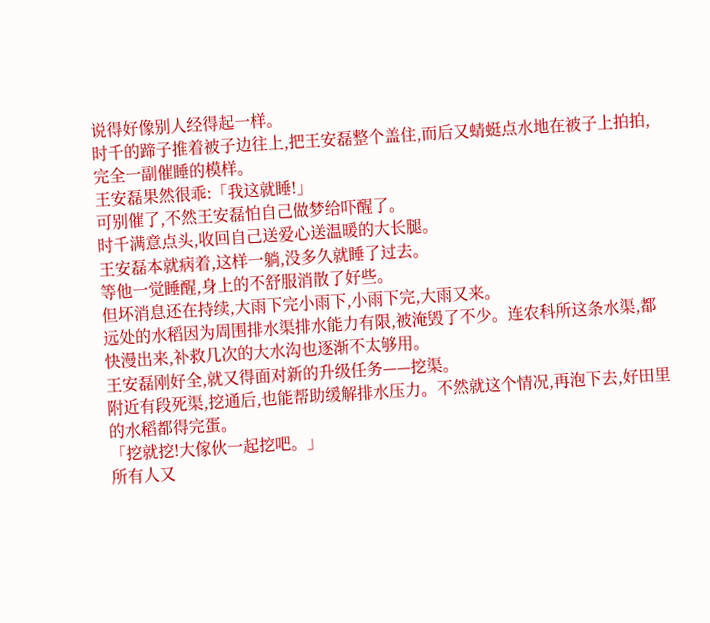说得好像别人经得起一样。
时千的蹄子推着被子边往上,把王安磊整个盖住,而后又蜻蜓点水地在被子上拍拍,完全一副催睡的模样。
王安磊果然很乖:「我这就睡!」
可别催了,不然王安磊怕自己做梦给吓醒了。
时千满意点头,收回自己送爱心送温暖的大长腿。
王安磊本就病着,这样一躺,没多久就睡了过去。
等他一觉睡醒,身上的不舒服消散了好些。
但坏消息还在持续,大雨下完小雨下,小雨下完,大雨又来。
远处的水稻因为周围排水渠排水能力有限,被淹毁了不少。连农科所这条水渠,都快漫出来,补救几次的大水沟也逐渐不太够用。
王安磊刚好全,就又得面对新的升级任务——挖渠。
附近有段死渠,挖通后,也能帮助缓解排水压力。不然就这个情况,再泡下去,好田里的水稻都得完蛋。
「挖就挖!大傢伙一起挖吧。」
所有人又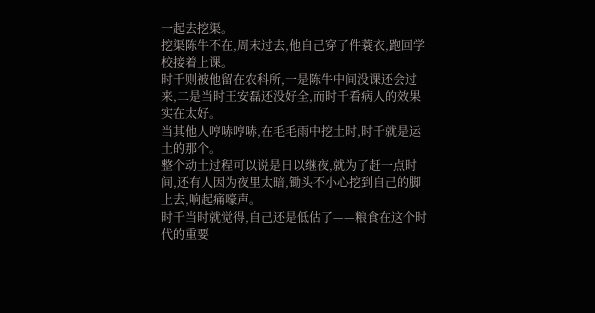一起去挖渠。
挖渠陈牛不在,周末过去,他自己穿了件蓑衣,跑回学校接着上课。
时千则被他留在农科所,一是陈牛中间没课还会过来,二是当时王安磊还没好全,而时千看病人的效果实在太好。
当其他人哼哧哼哧,在毛毛雨中挖土时,时千就是运土的那个。
整个动土过程可以说是日以继夜,就为了赶一点时间,还有人因为夜里太暗,锄头不小心挖到自己的脚上去,响起痛嚎声。
时千当时就觉得,自己还是低估了——粮食在这个时代的重要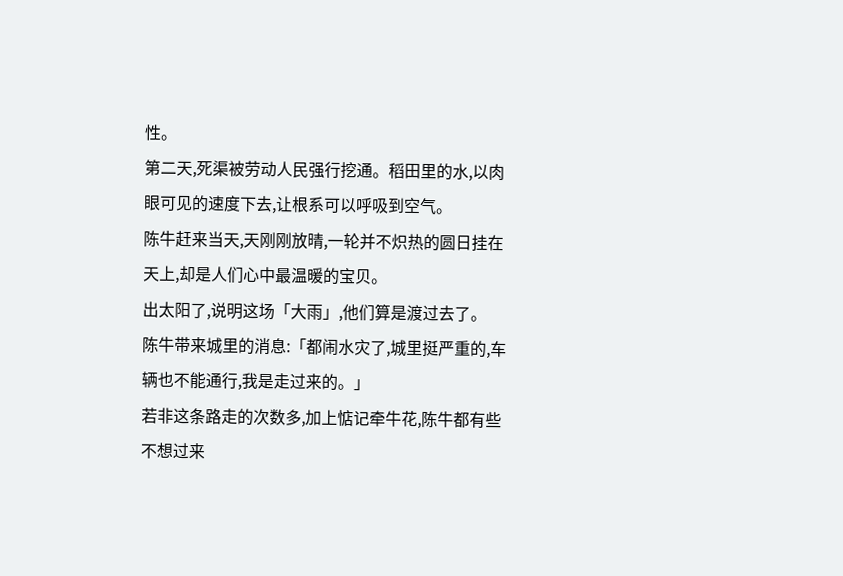性。
第二天,死渠被劳动人民强行挖通。稻田里的水,以肉眼可见的速度下去,让根系可以呼吸到空气。
陈牛赶来当天,天刚刚放晴,一轮并不炽热的圆日挂在天上,却是人们心中最温暖的宝贝。
出太阳了,说明这场「大雨」,他们算是渡过去了。
陈牛带来城里的消息:「都闹水灾了,城里挺严重的,车辆也不能通行,我是走过来的。」
若非这条路走的次数多,加上惦记牵牛花,陈牛都有些不想过来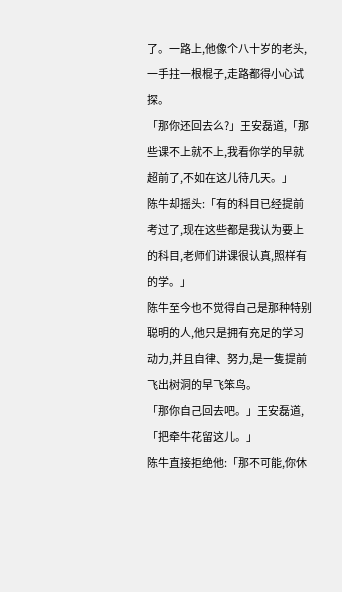了。一路上,他像个八十岁的老头,一手拄一根棍子,走路都得小心试探。
「那你还回去么?」王安磊道,「那些课不上就不上,我看你学的早就超前了,不如在这儿待几天。」
陈牛却摇头:「有的科目已经提前考过了,现在这些都是我认为要上的科目,老师们讲课很认真,照样有的学。」
陈牛至今也不觉得自己是那种特别聪明的人,他只是拥有充足的学习动力,并且自律、努力,是一隻提前飞出树洞的早飞笨鸟。
「那你自己回去吧。」王安磊道,「把牵牛花留这儿。」
陈牛直接拒绝他:「那不可能,你休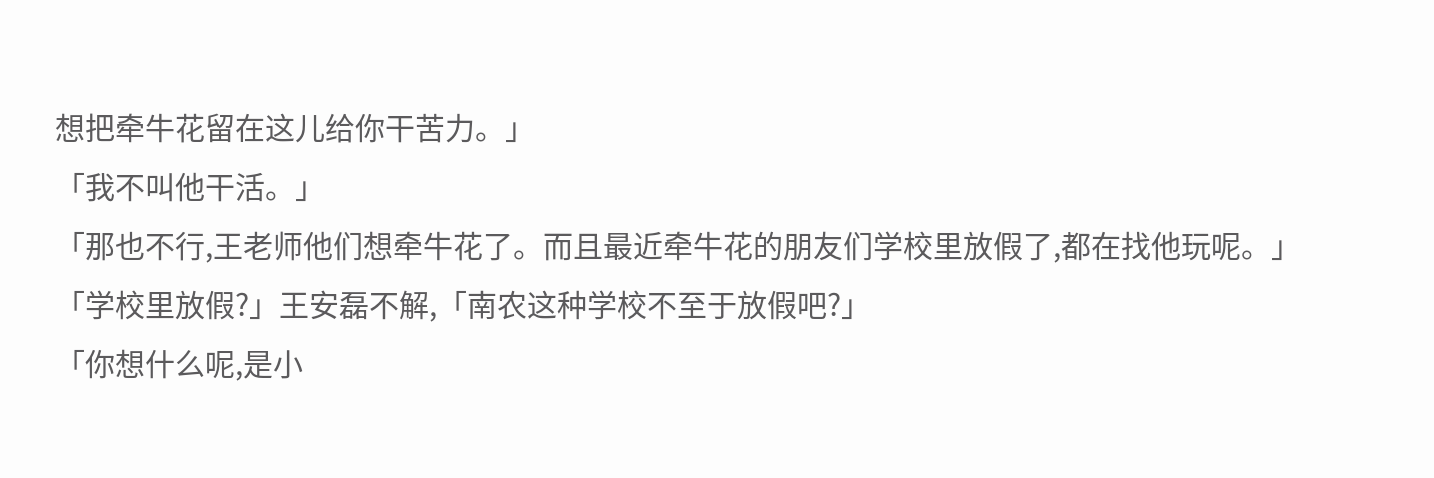想把牵牛花留在这儿给你干苦力。」
「我不叫他干活。」
「那也不行,王老师他们想牵牛花了。而且最近牵牛花的朋友们学校里放假了,都在找他玩呢。」
「学校里放假?」王安磊不解,「南农这种学校不至于放假吧?」
「你想什么呢,是小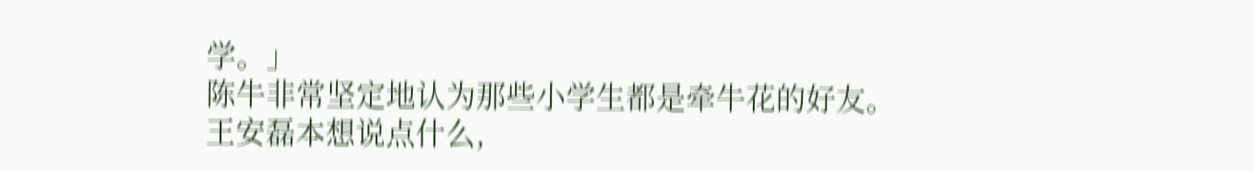学。」
陈牛非常坚定地认为那些小学生都是牵牛花的好友。
王安磊本想说点什么,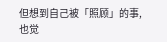但想到自己被「照顾」的事,也觉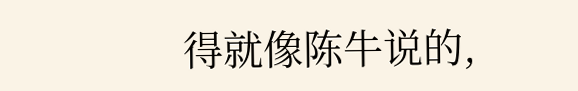得就像陈牛说的,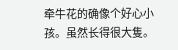牵牛花的确像个好心小孩。虽然长得很大隻。